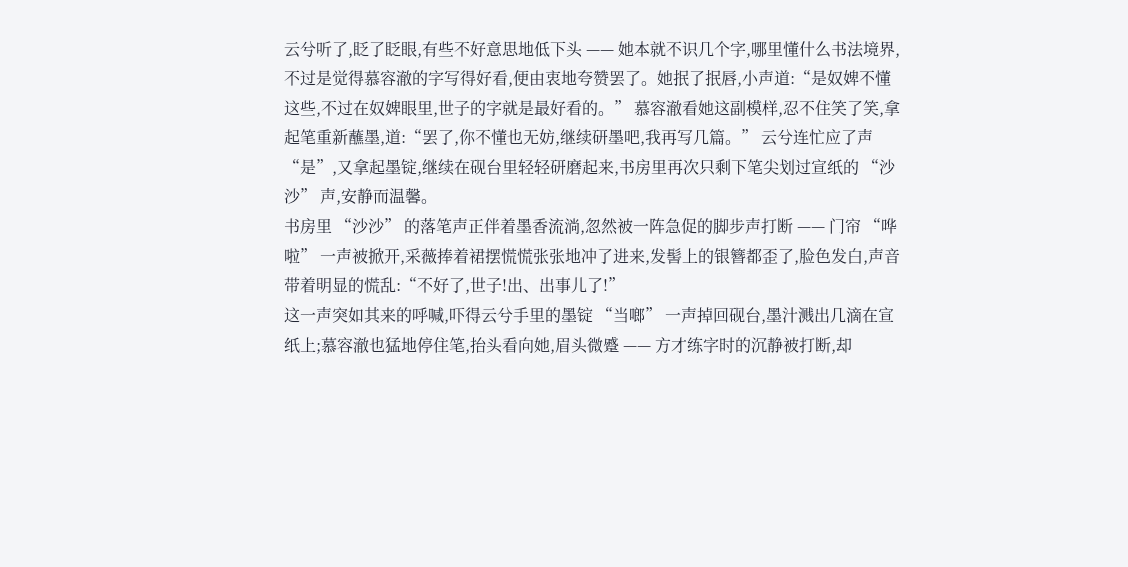云兮听了,眨了眨眼,有些不好意思地低下头 —— 她本就不识几个字,哪里懂什么书法境界,不过是觉得慕容澈的字写得好看,便由衷地夸赞罢了。她抿了抿唇,小声道:“是奴婢不懂这些,不过在奴婢眼里,世子的字就是最好看的。” 慕容澈看她这副模样,忍不住笑了笑,拿起笔重新蘸墨,道:“罢了,你不懂也无妨,继续研墨吧,我再写几篇。” 云兮连忙应了声 “是”,又拿起墨锭,继续在砚台里轻轻研磨起来,书房里再次只剩下笔尖划过宣纸的 “沙沙” 声,安静而温馨。
书房里 “沙沙” 的落笔声正伴着墨香流淌,忽然被一阵急促的脚步声打断 —— 门帘 “哗啦” 一声被掀开,采薇捧着裙摆慌慌张张地冲了进来,发髻上的银簪都歪了,脸色发白,声音带着明显的慌乱:“不好了,世子!出、出事儿了!”
这一声突如其来的呼喊,吓得云兮手里的墨锭 “当啷” 一声掉回砚台,墨汁溅出几滴在宣纸上;慕容澈也猛地停住笔,抬头看向她,眉头微蹙 —— 方才练字时的沉静被打断,却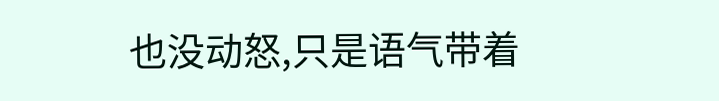也没动怒,只是语气带着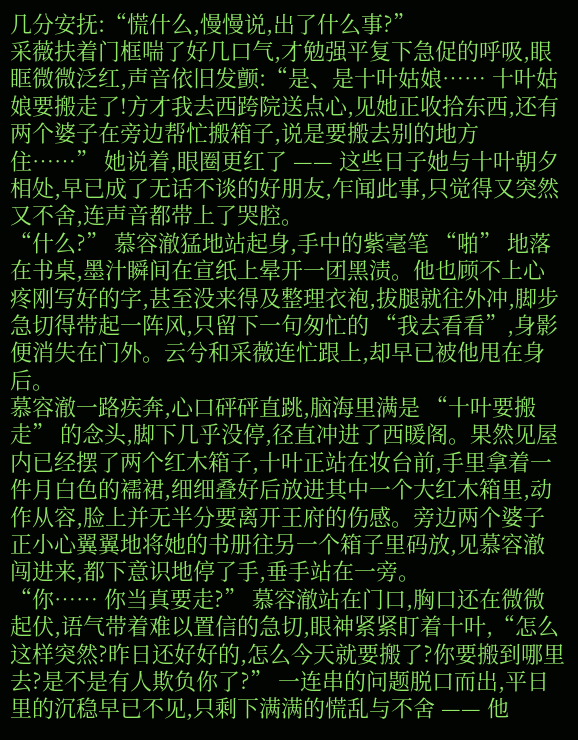几分安抚:“慌什么,慢慢说,出了什么事?”
采薇扶着门框喘了好几口气,才勉强平复下急促的呼吸,眼眶微微泛红,声音依旧发颤:“是、是十叶姑娘…… 十叶姑娘要搬走了!方才我去西跨院送点心,见她正收拾东西,还有两个婆子在旁边帮忙搬箱子,说是要搬去别的地方住……” 她说着,眼圈更红了 —— 这些日子她与十叶朝夕相处,早已成了无话不谈的好朋友,乍闻此事,只觉得又突然又不舍,连声音都带上了哭腔。
“什么?” 慕容澈猛地站起身,手中的紫毫笔 “啪” 地落在书桌,墨汁瞬间在宣纸上晕开一团黑渍。他也顾不上心疼刚写好的字,甚至没来得及整理衣袍,拔腿就往外冲,脚步急切得带起一阵风,只留下一句匆忙的 “我去看看”,身影便消失在门外。云兮和采薇连忙跟上,却早已被他甩在身后。
慕容澈一路疾奔,心口砰砰直跳,脑海里满是 “十叶要搬走” 的念头,脚下几乎没停,径直冲进了西暖阁。果然见屋内已经摆了两个红木箱子,十叶正站在妆台前,手里拿着一件月白色的襦裙,细细叠好后放进其中一个大红木箱里,动作从容,脸上并无半分要离开王府的伤感。旁边两个婆子正小心翼翼地将她的书册往另一个箱子里码放,见慕容澈闯进来,都下意识地停了手,垂手站在一旁。
“你…… 你当真要走?” 慕容澈站在门口,胸口还在微微起伏,语气带着难以置信的急切,眼神紧紧盯着十叶,“怎么这样突然?昨日还好好的,怎么今天就要搬了?你要搬到哪里去?是不是有人欺负你了?” 一连串的问题脱口而出,平日里的沉稳早已不见,只剩下满满的慌乱与不舍 —— 他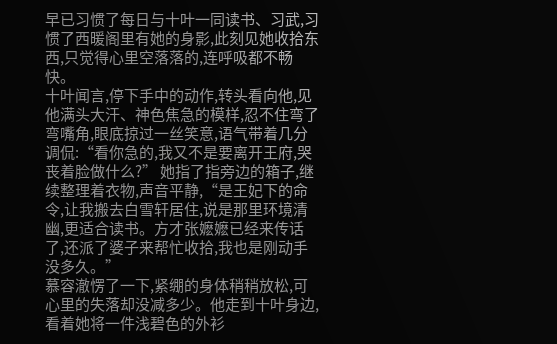早已习惯了每日与十叶一同读书、习武,习惯了西暖阁里有她的身影,此刻见她收拾东西,只觉得心里空落落的,连呼吸都不畅快。
十叶闻言,停下手中的动作,转头看向他,见他满头大汗、神色焦急的模样,忍不住弯了弯嘴角,眼底掠过一丝笑意,语气带着几分调侃:“看你急的,我又不是要离开王府,哭丧着脸做什么?” 她指了指旁边的箱子,继续整理着衣物,声音平静,“是王妃下的命令,让我搬去白雪轩居住,说是那里环境清幽,更适合读书。方才张嬷嬷已经来传话了,还派了婆子来帮忙收拾,我也是刚动手没多久。”
慕容澈愣了一下,紧绷的身体稍稍放松,可心里的失落却没减多少。他走到十叶身边,看着她将一件浅碧色的外衫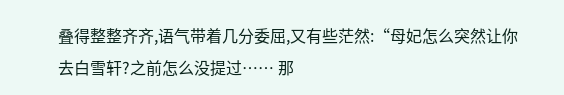叠得整整齐齐,语气带着几分委屈,又有些茫然:“母妃怎么突然让你去白雪轩?之前怎么没提过…… 那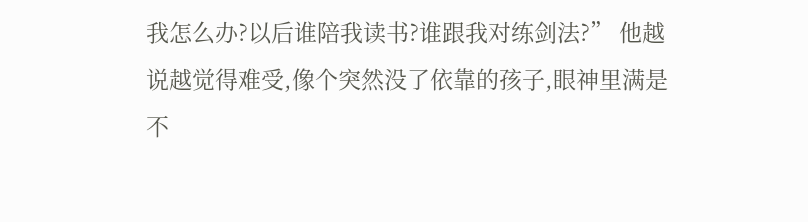我怎么办?以后谁陪我读书?谁跟我对练剑法?” 他越说越觉得难受,像个突然没了依靠的孩子,眼神里满是不